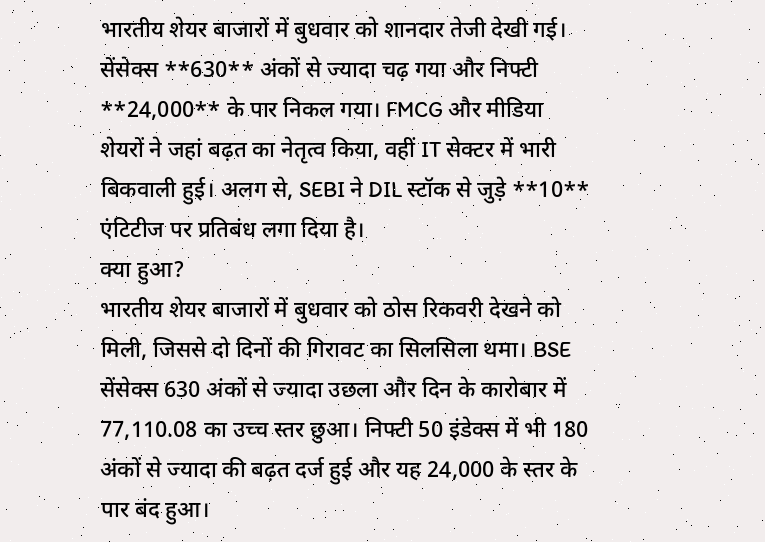भारतीय शेयर बाजारों में बुधवार को शानदार तेजी देखी गई। सेंसेक्स **630** अंकों से ज्यादा चढ़ गया और निफ्टी **24,000** के पार निकल गया। FMCG और मीडिया शेयरों ने जहां बढ़त का नेतृत्व किया, वहीं IT सेक्टर में भारी बिकवाली हुई। अलग से, SEBI ने DIL स्टॉक से जुड़े **10** एंटिटीज पर प्रतिबंध लगा दिया है।
क्या हुआ?
भारतीय शेयर बाजारों में बुधवार को ठोस रिकवरी देखने को मिली, जिससे दो दिनों की गिरावट का सिलसिला थमा। BSE सेंसेक्स 630 अंकों से ज्यादा उछला और दिन के कारोबार में 77,110.08 का उच्च स्तर छुआ। निफ्टी 50 इंडेक्स में भी 180 अंकों से ज्यादा की बढ़त दर्ज हुई और यह 24,000 के स्तर के पार बंद हुआ।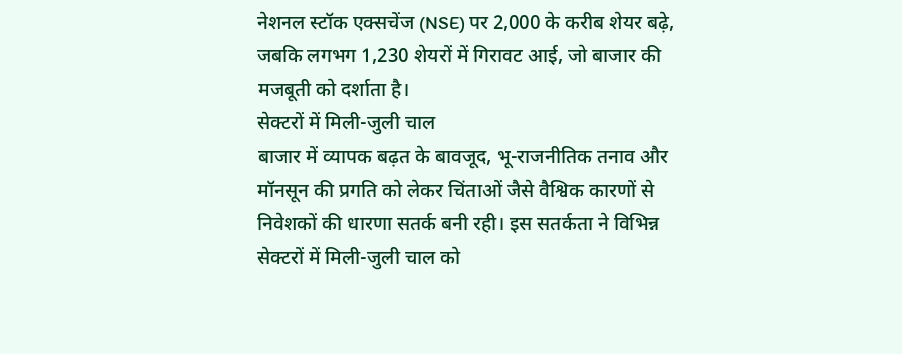नेशनल स्टॉक एक्सचेंज (NSE) पर 2,000 के करीब शेयर बढ़े, जबकि लगभग 1,230 शेयरों में गिरावट आई, जो बाजार की मजबूती को दर्शाता है।
सेक्टरों में मिली-जुली चाल
बाजार में व्यापक बढ़त के बावजूद, भू-राजनीतिक तनाव और मॉनसून की प्रगति को लेकर चिंताओं जैसे वैश्विक कारणों से निवेशकों की धारणा सतर्क बनी रही। इस सतर्कता ने विभिन्न सेक्टरों में मिली-जुली चाल को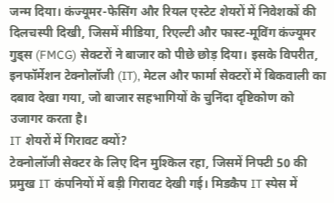जन्म दिया। कंज्यूमर-फेसिंग और रियल एस्टेट शेयरों में निवेशकों की दिलचस्पी दिखी, जिसमें मीडिया, रिएल्टी और फास्ट-मूविंग कंज्यूमर गुड्स (FMCG) सेक्टरों ने बाजार को पीछे छोड़ दिया। इसके विपरीत, इनफॉर्मेशन टेक्नोलॉजी (IT), मेटल और फार्मा सेक्टरों में बिकवाली का दबाव देखा गया, जो बाजार सहभागियों के चुनिंदा दृष्टिकोण को उजागर करता है।
IT शेयरों में गिरावट क्यों?
टेक्नोलॉजी सेक्टर के लिए दिन मुश्किल रहा, जिसमें निफ्टी 50 की प्रमुख IT कंपनियों में बड़ी गिरावट देखी गई। मिडकैप IT स्पेस में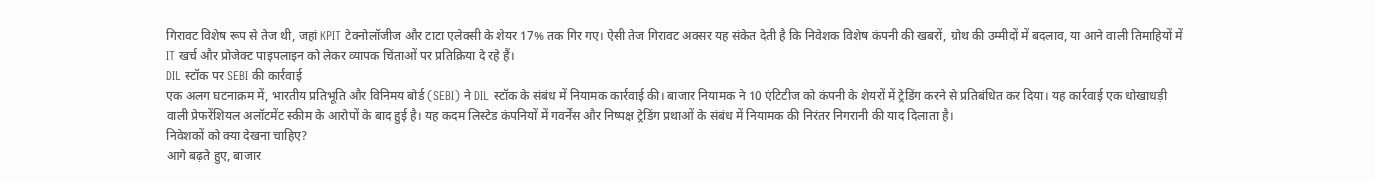गिरावट विशेष रूप से तेज थी, जहां KPIT टेक्नोलॉजीज और टाटा एलेक्सी के शेयर 17% तक गिर गए। ऐसी तेज गिरावट अक्सर यह संकेत देती है कि निवेशक विशेष कंपनी की खबरों, ग्रोथ की उम्मीदों में बदलाव, या आने वाली तिमाहियों में IT खर्च और प्रोजेक्ट पाइपलाइन को लेकर व्यापक चिंताओं पर प्रतिक्रिया दे रहे हैं।
DIL स्टॉक पर SEBI की कार्रवाई
एक अलग घटनाक्रम में, भारतीय प्रतिभूति और विनिमय बोर्ड (SEBI) ने DIL स्टॉक के संबंध में नियामक कार्रवाई की। बाजार नियामक ने 10 एंटिटीज को कंपनी के शेयरों में ट्रेडिंग करने से प्रतिबंधित कर दिया। यह कार्रवाई एक धोखाधड़ी वाली प्रेफरेंशियल अलॉटमेंट स्कीम के आरोपों के बाद हुई है। यह कदम लिस्टेड कंपनियों में गवर्नेंस और निष्पक्ष ट्रेडिंग प्रथाओं के संबंध में नियामक की निरंतर निगरानी की याद दिलाता है।
निवेशकों को क्या देखना चाहिए?
आगे बढ़ते हुए, बाजार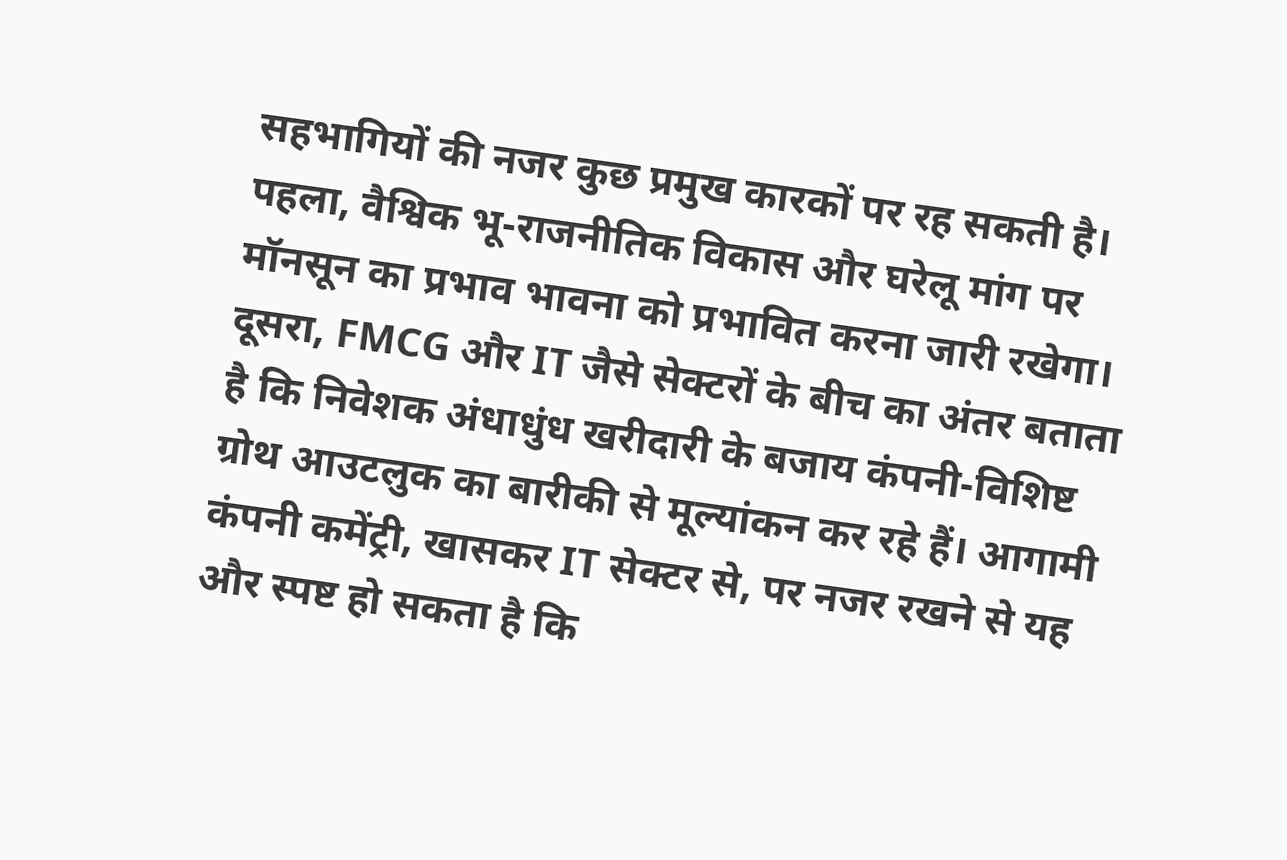सहभागियों की नजर कुछ प्रमुख कारकों पर रह सकती है। पहला, वैश्विक भू-राजनीतिक विकास और घरेलू मांग पर मॉनसून का प्रभाव भावना को प्रभावित करना जारी रखेगा। दूसरा, FMCG और IT जैसे सेक्टरों के बीच का अंतर बताता है कि निवेशक अंधाधुंध खरीदारी के बजाय कंपनी-विशिष्ट ग्रोथ आउटलुक का बारीकी से मूल्यांकन कर रहे हैं। आगामी कंपनी कमेंट्री, खासकर IT सेक्टर से, पर नजर रखने से यह और स्पष्ट हो सकता है कि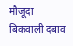मौजूदा बिकवाली दबाव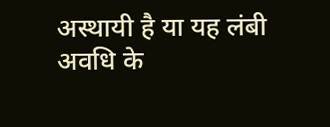अस्थायी है या यह लंबी अवधि के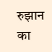रुझान का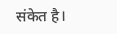संकेत है।